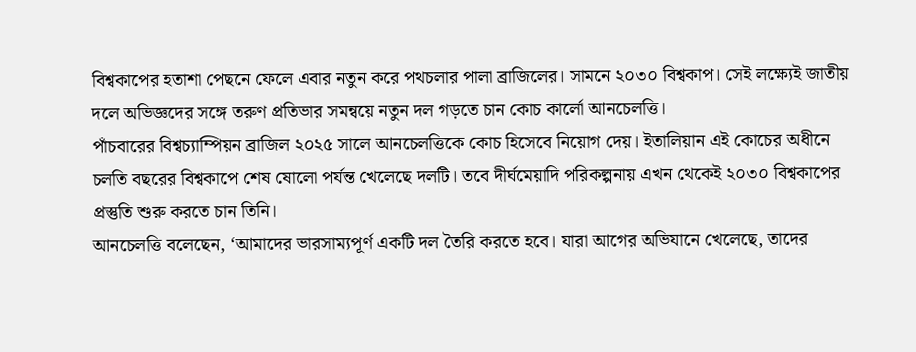বিশ্বকাপের হতাশা পেছনে ফেলে এবার নতুন করে পথচলার পালা ব্রাজিলের। সামনে ২০৩০ বিশ্বকাপ। সেই লক্ষ্যেই জাতীয় দলে অভিজ্ঞদের সঙ্গে তরুণ প্রতিভার সমন্বয়ে নতুন দল গড়তে চান কোচ কার্লো আনচেলত্তি।
পাঁচবারের বিশ্বচ্যাম্পিয়ন ব্রাজিল ২০২৫ সালে আনচেলত্তিকে কোচ হিসেবে নিয়োগ দেয়। ইতালিয়ান এই কোচের অধীনে চলতি বছরের বিশ্বকাপে শেষ ষোলো পর্যন্ত খেলেছে দলটি। তবে দীর্ঘমেয়াদি পরিকল্পনায় এখন থেকেই ২০৩০ বিশ্বকাপের প্রস্তুতি শুরু করতে চান তিনি।
আনচেলত্তি বলেছেন, ‘আমাদের ভারসাম্যপূর্ণ একটি দল তৈরি করতে হবে। যারা আগের অভিযানে খেলেছে, তাদের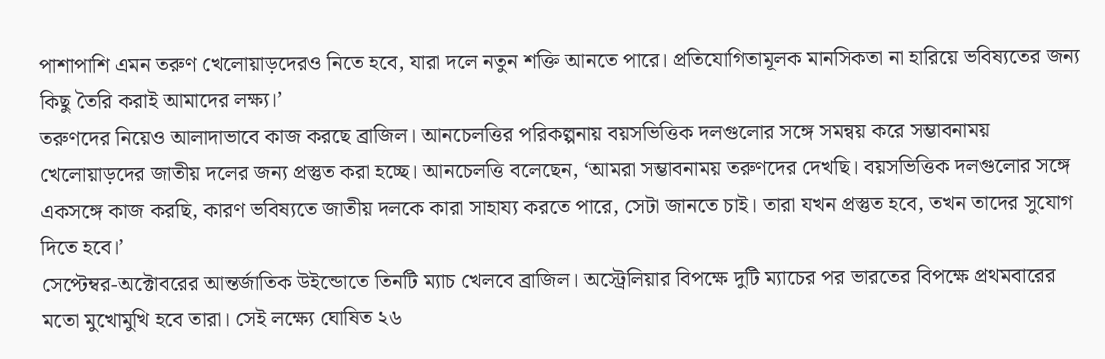পাশাপাশি এমন তরুণ খেলোয়াড়দেরও নিতে হবে, যারা দলে নতুন শক্তি আনতে পারে। প্রতিযোগিতামূলক মানসিকতা না হারিয়ে ভবিষ্যতের জন্য কিছু তৈরি করাই আমাদের লক্ষ্য।’
তরুণদের নিয়েও আলাদাভাবে কাজ করছে ব্রাজিল। আনচেলত্তির পরিকল্পনায় বয়সভিত্তিক দলগুলোর সঙ্গে সমন্বয় করে সম্ভাবনাময় খেলোয়াড়দের জাতীয় দলের জন্য প্রস্তুত করা হচ্ছে। আনচেলত্তি বলেছেন, ‘আমরা সম্ভাবনাময় তরুণদের দেখছি। বয়সভিত্তিক দলগুলোর সঙ্গে একসঙ্গে কাজ করছি, কারণ ভবিষ্যতে জাতীয় দলকে কারা সাহায্য করতে পারে, সেটা জানতে চাই। তারা যখন প্রস্তুত হবে, তখন তাদের সুযোগ দিতে হবে।’
সেপ্টেম্বর-অক্টোবরের আন্তর্জাতিক উইন্ডোতে তিনটি ম্যাচ খেলবে ব্রাজিল। অস্ট্রেলিয়ার বিপক্ষে দুটি ম্যাচের পর ভারতের বিপক্ষে প্রথমবারের মতো মুখোমুখি হবে তারা। সেই লক্ষ্যে ঘোষিত ২৬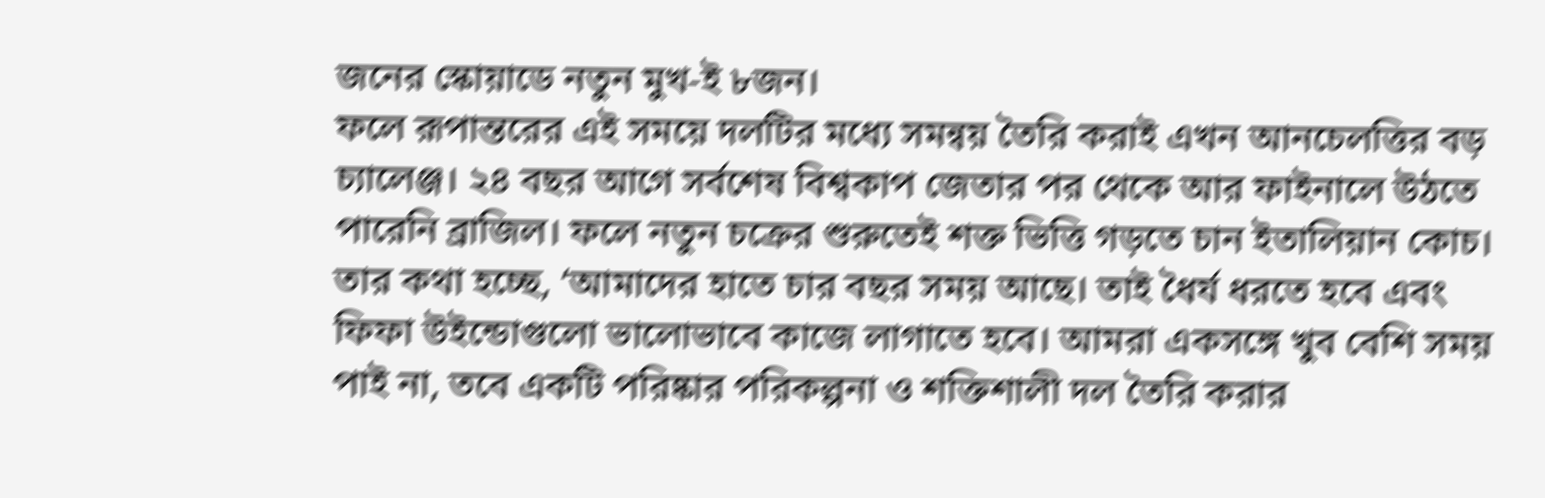জনের স্কোয়াডে নতুন মুখ-ই ৮জন।
ফলে রূপান্তরের এই সময়ে দলটির মধ্যে সমন্বয় তৈরি করাই এখন আনচেলত্তির বড় চ্যালেঞ্জ। ২৪ বছর আগে সর্বশেষ বিশ্বকাপ জেতার পর থেকে আর ফাইনালে উঠতে পারেনি ব্রাজিল। ফলে নতুন চক্রের শুরুতেই শক্ত ভিত্তি গড়তে চান ইতালিয়ান কোচ।
তার কথা হচ্ছে, ‘আমাদের হাতে চার বছর সময় আছে। তাই ধৈর্য ধরতে হবে এবং ফিফা উইন্ডোগুলো ভালোভাবে কাজে লাগাতে হবে। আমরা একসঙ্গে খুব বেশি সময় পাই না, তবে একটি পরিষ্কার পরিকল্পনা ও শক্তিশালী দল তৈরি করার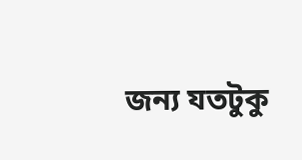জন্য যতটুকু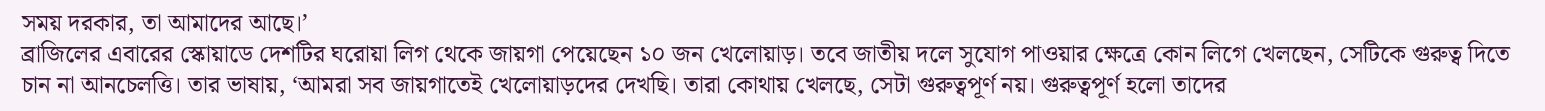সময় দরকার, তা আমাদের আছে।’
ব্রাজিলের এবারের স্কোয়াডে দেশটির ঘরোয়া লিগ থেকে জায়গা পেয়েছেন ১০ জন খেলোয়াড়। তবে জাতীয় দলে সুযোগ পাওয়ার ক্ষেত্রে কোন লিগে খেলছেন, সেটিকে গুরুত্ব দিতে চান না আনচেলত্তি। তার ভাষায়, ‘আমরা সব জায়গাতেই খেলোয়াড়দের দেখছি। তারা কোথায় খেলছে, সেটা গুরুত্বপূর্ণ নয়। গুরুত্বপূর্ণ হলো তাদের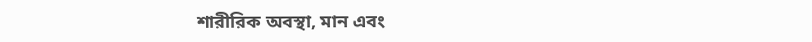শারীরিক অবস্থা, মান এবং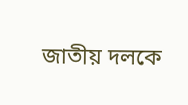জাতীয় দলকে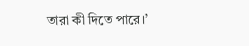তারা কী দিতে পারে।’